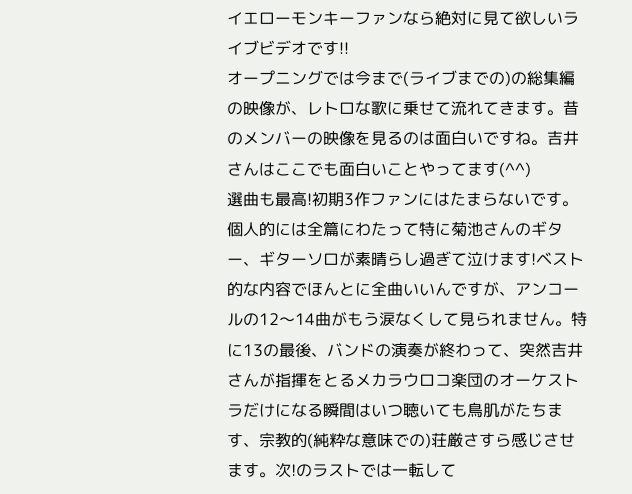イエローモンキーファンなら絶対に見て欲しいライブビデオです!!
オープニングでは今まで(ライブまでの)の総集編の映像が、レトロな歌に乗せて流れてきます。昔のメンバーの映像を見るのは面白いですね。吉井さんはここでも面白いことやってます(^^)
選曲も最高!初期3作ファンにはたまらないです。個人的には全篇にわたって特に菊池さんのギター、ギターソロが素晴らし過ぎて泣けます!ベスト的な内容でほんとに全曲いいんですが、アンコールの12〜14曲がもう涙なくして見られません。特に13の最後、バンドの演奏が終わって、突然吉井さんが指揮をとるメカラウロコ楽団のオーケストラだけになる瞬間はいつ聴いても鳥肌がたちます、宗教的(純粋な意味での)荘厳さすら感じさせます。次!のラストでは一転して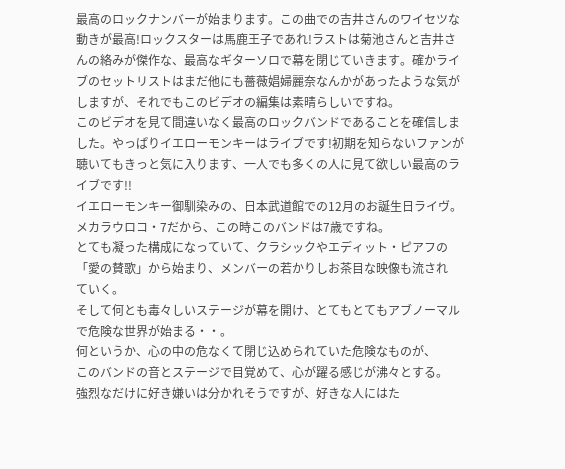最高のロックナンバーが始まります。この曲での吉井さんのワイセツな動きが最高!ロックスターは馬鹿王子であれ!ラストは菊池さんと吉井さんの絡みが傑作な、最高なギターソロで幕を閉じていきます。確かライブのセットリストはまだ他にも薔薇娼婦麗奈なんかがあったような気がしますが、それでもこのビデオの編集は素晴らしいですね。
このビデオを見て間違いなく最高のロックバンドであることを確信しました。やっぱりイエローモンキーはライブです!初期を知らないファンが聴いてもきっと気に入ります、一人でも多くの人に見て欲しい最高のライブです!!
イエローモンキー御馴染みの、日本武道館での12月のお誕生日ライヴ。
メカラウロコ・7だから、この時このバンドは7歳ですね。
とても凝った構成になっていて、クラシックやエディット・ピアフの
「愛の賛歌」から始まり、メンバーの若かりしお茶目な映像も流され
ていく。
そして何とも毒々しいステージが幕を開け、とてもとてもアブノーマル
で危険な世界が始まる・・。
何というか、心の中の危なくて閉じ込められていた危険なものが、
このバンドの音とステージで目覚めて、心が躍る感じが沸々とする。
強烈なだけに好き嫌いは分かれそうですが、好きな人にはた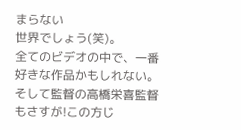まらない
世界でしょう(笑)。
全てのビデオの中で、一番好きな作品かもしれない。
そして監督の高橋栄喜監督もさすが!この方じ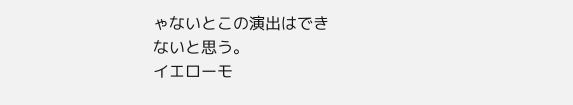ゃないとこの演出はでき
ないと思う。
イエローモ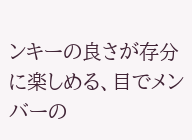ンキーの良さが存分に楽しめる、目でメンバーの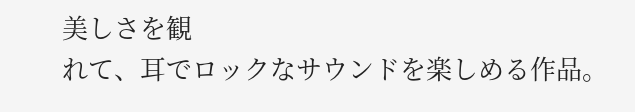美しさを観
れて、耳でロックなサウンドを楽しめる作品。